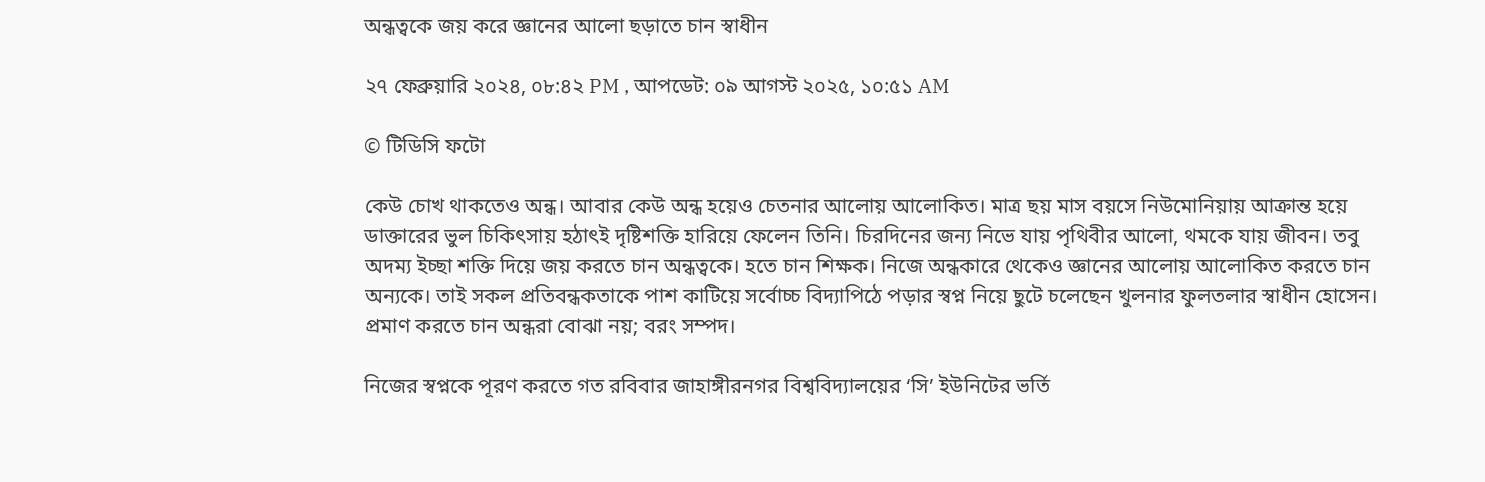অন্ধত্বকে জয় করে জ্ঞানের আলো ছড়াতে চান স্বাধীন

২৭ ফেব্রুয়ারি ২০২৪, ০৮:৪২ PM , আপডেট: ০৯ আগস্ট ২০২৫, ১০:৫১ AM

© টিডিসি ফটো

কেউ চোখ থাকতেও অন্ধ। আবার কেউ অন্ধ হয়েও চেতনার আলোয় আলোকিত। মাত্র ছয় মাস বয়সে নিউমোনিয়ায় আক্রান্ত হয়ে ডাক্তারের ভুল চিকিৎসায় হঠাৎই দৃষ্টিশক্তি হারিয়ে ফেলেন তিনি। চিরদিনের জন্য নিভে যায় পৃথিবীর আলো, থমকে যায় জীবন। তবু অদম্য ইচ্ছা শক্তি দিয়ে জয় করতে চান অন্ধত্বকে। হতে চান শিক্ষক। নিজে অন্ধকারে থেকেও জ্ঞানের আলোয় আলোকিত করতে চান অন্যকে। তাই সকল প্রতিবন্ধকতাকে পাশ কাটিয়ে সর্বোচ্চ বিদ্যাপিঠে পড়ার স্বপ্ন নিয়ে ছুটে চলেছেন খুলনার ফুলতলার স্বাধীন হোসেন। প্রমাণ করতে চান অন্ধরা বোঝা নয়; বরং সম্পদ।

নিজের স্বপ্নকে পূরণ করতে গত রবিবার জাহাঙ্গীরনগর বিশ্ববিদ্যালয়ের ‘সি’ ইউনিটের ভর্তি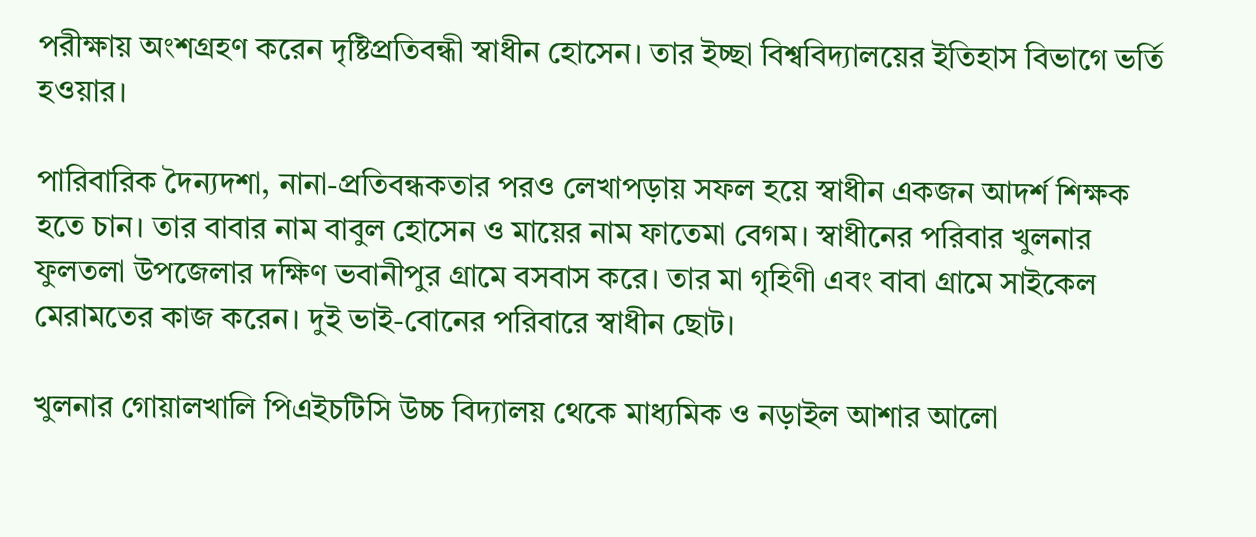পরীক্ষায় অংশগ্রহণ করেন দৃষ্টিপ্রতিবন্ধী স্বাধীন হোসেন। তার ইচ্ছা বিশ্ববিদ্যালয়ের ইতিহাস বিভাগে ভর্তি হওয়ার।

পারিবারিক দৈন্যদশা, নানা-প্রতিবন্ধকতার পরও লেখাপড়ায় সফল হয়ে স্বাধীন একজন আদর্শ শিক্ষক হতে চান। তার বাবার নাম বাবুল হোসেন ও মায়ের নাম ফাতেমা বেগম। স্বাধীনের পরিবার খুলনার ফুলতলা উপজেলার দক্ষিণ ভবানীপুর গ্রামে বসবাস করে। তার মা গৃহিণী এবং বাবা গ্রামে সাইকেল মেরামতের কাজ করেন। দুই ভাই-বোনের পরিবারে স্বাধীন ছোট।

খুলনার গোয়ালখালি পিএইচটিসি উচ্চ বিদ্যালয় থেকে মাধ্যমিক ও নড়াইল আশার আলো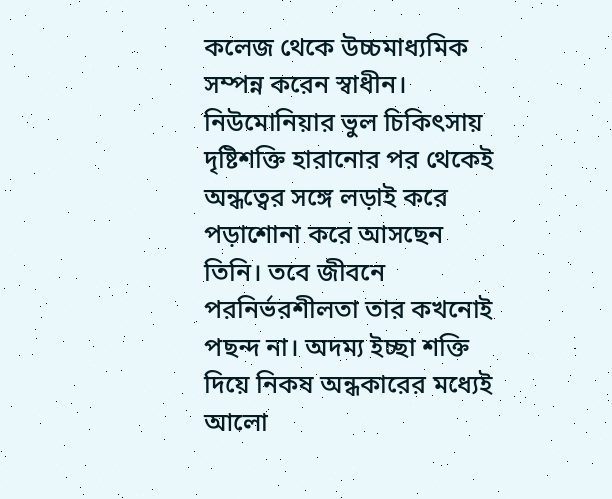কলেজ থেকে উচ্চমাধ্যমিক সম্পন্ন করেন স্বাধীন। নিউমোনিয়ার ভুল চিকিৎসায় দৃষ্টিশক্তি হারানোর পর থেকেই অন্ধত্বের সঙ্গে লড়াই করে পড়াশোনা করে আসছেন তিনি। তবে জীবনে পরনির্ভরশীলতা তার কখনোই পছন্দ না। অদম্য ইচ্ছা শক্তি দিয়ে নিকষ অন্ধকারের মধ্যেই আলো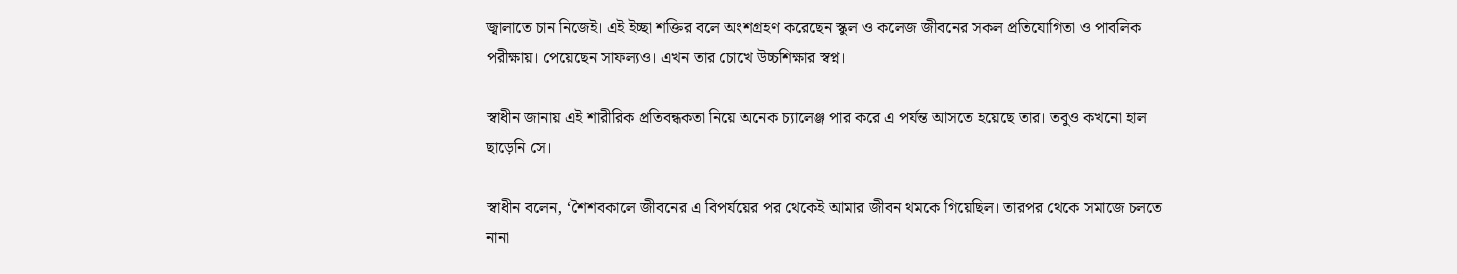জ্বালাতে চান নিজেই। এই ইচ্ছা শক্তির বলে অংশগ্রহণ করেছেন স্কুল ও কলেজ জীবনের সকল প্রতিযোগিতা ও পাবলিক পরীক্ষায়। পেয়েছেন সাফল্যও। এখন তার চোখে উচ্চশিক্ষার স্বপ্ন।

স্বাধীন জানায় এই শারীরিক প্রতিবন্ধকতা নিয়ে অনেক চ্যালেঞ্জ পার করে এ পর্যন্ত আসতে হয়েছে তার। তবুও কখনো হাল ছাড়েনি সে।

স্বাধীন বলেন, ‘শৈশবকালে জীবনের এ বিপর্যয়ের পর থেকেই আমার জীবন থমকে গিয়েছিল। তারপর থেকে সমাজে চলতে নানা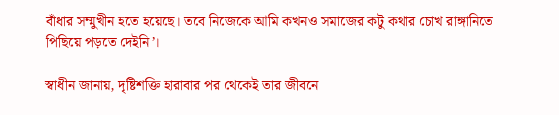বাঁধার সম্মুখীন হতে হয়েছে। তবে নিজেকে আমি কখনও সমাজের কটু কথার চোখ রাঙ্গানিতে পিছিয়ে পড়তে দেইনি’।

স্বাধীন জানায়, দৃষ্টিশক্তি হারাবার পর থেকেই তার জীবনে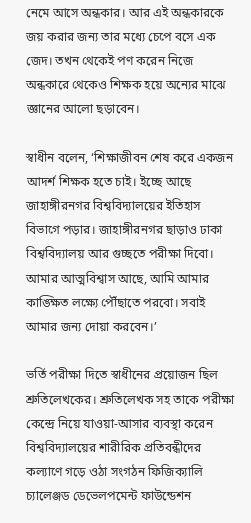নেমে আসে অন্ধকার। আর এই অন্ধকারকে জয় করার জন্য তার মধ্যে চেপে বসে এক জেদ। তখন থেকেই পণ করেন নিজে অন্ধকারে থেকেও শিক্ষক হয়ে অন্যের মাঝে জ্ঞানের আলো ছড়াবেন।

স্বাধীন বলেন, ‘শিক্ষাজীবন শেষ করে একজন আদর্শ শিক্ষক হতে চাই। ইচ্ছে আছে জাহাঙ্গীরনগর বিশ্ববিদ্যালয়ের ইতিহাস বিভাগে পড়ার। জাহাঙ্গীরনগর ছাড়াও ঢাকা বিশ্ববিদ্যালয় আর গুচ্ছতে পরীক্ষা দিবো। আমার আত্মবিশ্বাস আছে, আমি আমার কাঙ্ক্ষিত লক্ষ্যে পৌঁছাতে পরবো। সবাই আমার জন্য দোয়া করবেন।’

ভর্তি পরীক্ষা দিতে স্বাধীনের প্রয়োজন ছিল শ্রুতিলেখকের। শ্রুতিলেখক সহ তাকে পরীক্ষা কেন্দ্রে নিয়ে যাওয়া-আসার ব্যবস্থা করেন বিশ্ববিদ্যালয়ের শারীরিক প্রতিবন্ধীদের কল্যাণে গড়ে ওঠা সংগঠন ফিজিক্যালি চ্যালেঞ্জড ডেভেলপমেন্ট ফাউন্ডেশন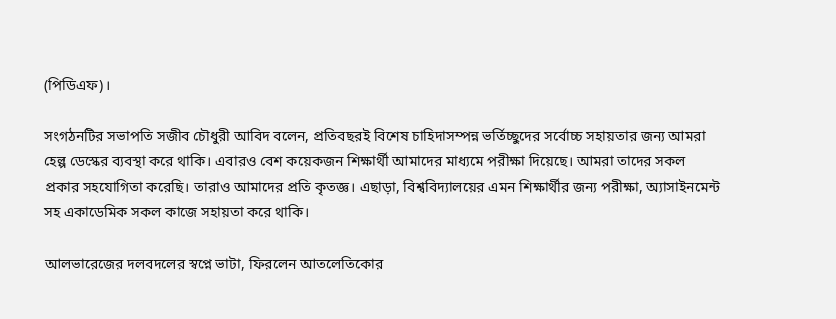(পিডিএফ)।

সংগঠনটির সভাপতি সজীব চৌধুরী আবিদ বলেন, প্রতিবছরই বিশেষ চাহিদাসম্পন্ন ভর্তিচ্ছুদের সর্বোচ্চ সহায়তার জন্য আমরা হেল্প ডেস্কের ব্যবস্থা করে থাকি। এবারও বেশ কয়েকজন শিক্ষার্থী আমাদের মাধ্যমে পরীক্ষা দিয়েছে। আমরা তাদের সকল প্রকার সহযোগিতা করেছি। তারাও আমাদের প্রতি কৃতজ্ঞ। এছাড়া, বিশ্ববিদ্যালয়ের এমন শিক্ষার্থীর জন্য পরীক্ষা, অ্যাসাইনমেন্ট সহ একাডেমিক সকল কাজে সহায়তা করে থাকি।

আলভারেজের দলবদলের স্বপ্নে ভাটা, ফিরলেন আতলেতিকোর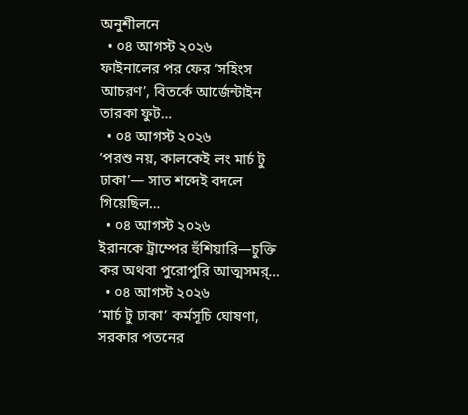অনুশীলনে
  • ০৪ আগস্ট ২০২৬
ফাইনালের পর ফের ‘সহিংস আচরণ’, বিতর্কে আর্জেন্টাইন তারকা ফুট…
  • ০৪ আগস্ট ২০২৬
‘পরশু নয়, কালকেই লং মার্চ টু ঢাকা’— সাত শব্দেই বদলে গিয়েছিল…
  • ০৪ আগস্ট ২০২৬
ইরানকে ট্রাম্পের হুঁশিয়ারি—চুক্তি কর অথবা পুরোপুরি আত্মসমর্…
  • ০৪ আগস্ট ২০২৬
‘মার্চ টু ঢাকা’ কর্মসূচি ঘোষণা, সরকার পতনের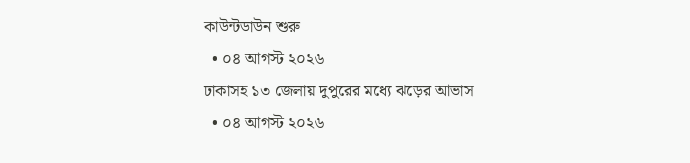কাউন্টডাউন শুরু
  • ০৪ আগস্ট ২০২৬
ঢাকাসহ ১৩ জেলায় দুপুরের মধ্যে ঝড়ের আভাস
  • ০৪ আগস্ট ২০২৬